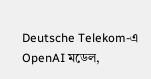Deutsche Telekom-এ OpenAI মডেল,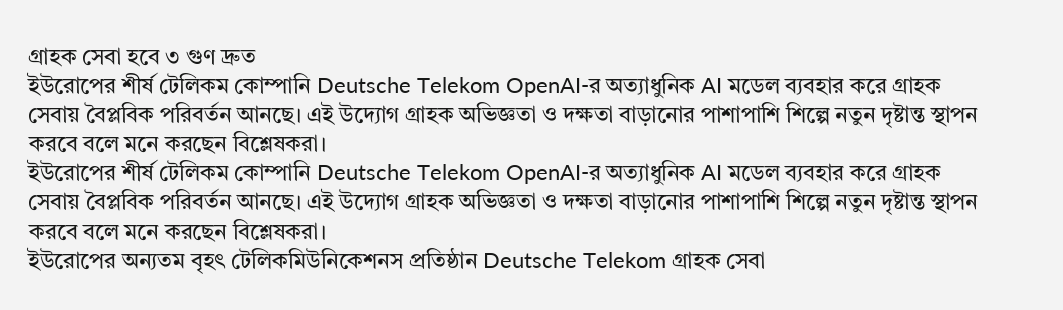গ্রাহক সেবা হবে ৩ গুণ দ্রুত
ইউরোপের শীর্ষ টেলিকম কোম্পানি Deutsche Telekom OpenAI-র অত্যাধুনিক AI মডেল ব্যবহার করে গ্রাহক সেবায় বৈপ্লবিক পরিবর্তন আনছে। এই উদ্যোগ গ্রাহক অভিজ্ঞতা ও দক্ষতা বাড়ানোর পাশাপাশি শিল্পে নতুন দৃষ্টান্ত স্থাপন করবে বলে মনে করছেন বিশ্লেষকরা।
ইউরোপের শীর্ষ টেলিকম কোম্পানি Deutsche Telekom OpenAI-র অত্যাধুনিক AI মডেল ব্যবহার করে গ্রাহক সেবায় বৈপ্লবিক পরিবর্তন আনছে। এই উদ্যোগ গ্রাহক অভিজ্ঞতা ও দক্ষতা বাড়ানোর পাশাপাশি শিল্পে নতুন দৃষ্টান্ত স্থাপন করবে বলে মনে করছেন বিশ্লেষকরা।
ইউরোপের অন্যতম বৃহৎ টেলিকমিউনিকেশনস প্রতিষ্ঠান Deutsche Telekom গ্রাহক সেবা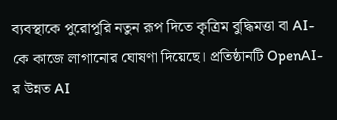ব্যবস্থাকে পুরোপুরি নতুন রূপ দিতে কৃত্রিম বুদ্ধিমত্তা বা AI-কে কাজে লাগানোর ঘোষণা দিয়েছে। প্রতিষ্ঠানটি OpenAI-র উন্নত AI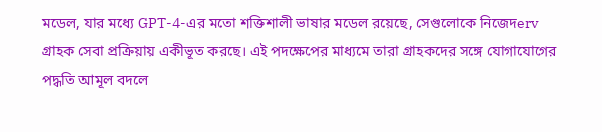মডেল, যার মধ্যে GPT-4-এর মতো শক্তিশালী ভাষার মডেল রয়েছে, সেগুলোকে নিজেদerv গ্রাহক সেবা প্রক্রিয়ায় একীভূত করছে। এই পদক্ষেপের মাধ্যমে তারা গ্রাহকদের সঙ্গে যোগাযোগের পদ্ধতি আমূল বদলে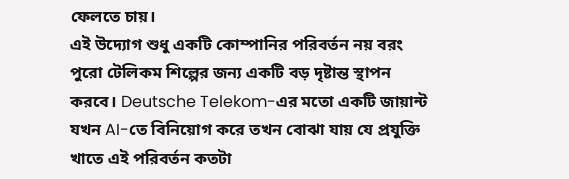ফেলতে চায়।
এই উদ্যোগ শুধু একটি কোম্পানির পরিবর্তন নয় বরং পুরো টেলিকম শিল্পের জন্য একটি বড় দৃষ্টান্ত স্থাপন করবে। Deutsche Telekom-এর মতো একটি জায়ান্ট যখন AI-তে বিনিয়োগ করে তখন বোঝা যায় যে প্রযুক্তি খাতে এই পরিবর্তন কতটা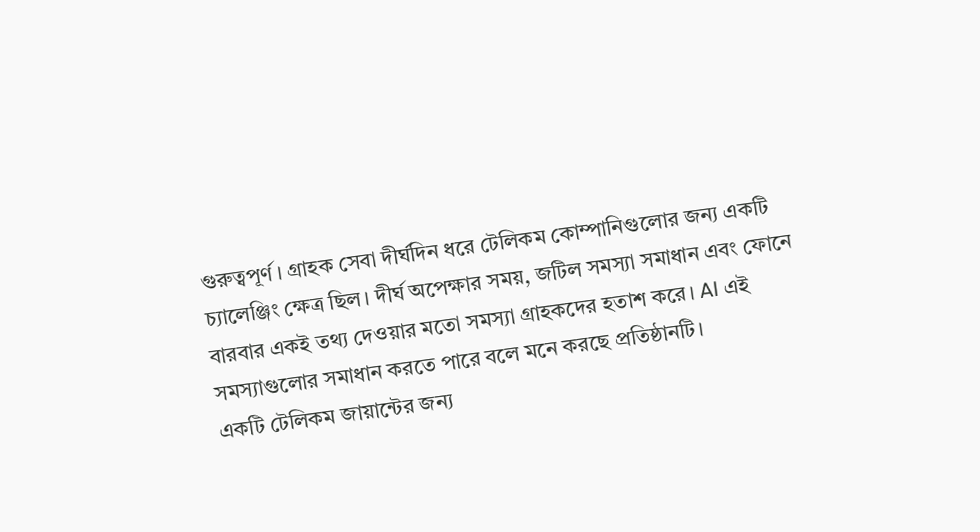গুরুত্বপূর্ণ। গ্রাহক সেবা দীর্ঘদিন ধরে টেলিকম কোম্পানিগুলোর জন্য একটি চ্যালেঞ্জিং ক্ষেত্র ছিল। দীর্ঘ অপেক্ষার সময়, জটিল সমস্যা সমাধান এবং ফোনে বারবার একই তথ্য দেওয়ার মতো সমস্যা গ্রাহকদের হতাশ করে। AI এই সমস্যাগুলোর সমাধান করতে পারে বলে মনে করছে প্রতিষ্ঠানটি।
একটি টেলিকম জায়ান্টের জন্য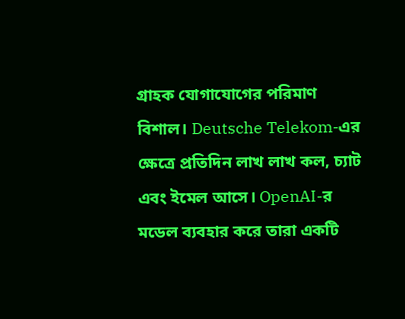গ্রাহক যোগাযোগের পরিমাণ বিশাল। Deutsche Telekom-এর ক্ষেত্রে প্রতিদিন লাখ লাখ কল, চ্যাট এবং ইমেল আসে। OpenAI-র মডেল ব্যবহার করে তারা একটি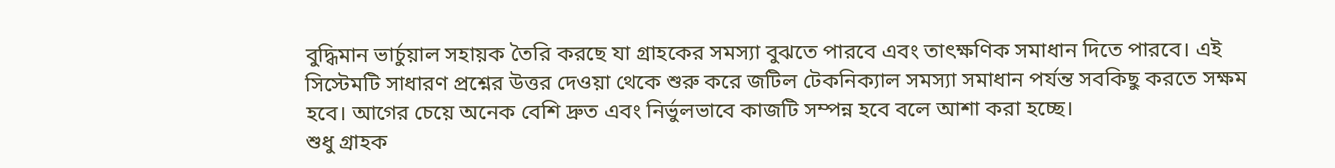বুদ্ধিমান ভার্চুয়াল সহায়ক তৈরি করছে যা গ্রাহকের সমস্যা বুঝতে পারবে এবং তাৎক্ষণিক সমাধান দিতে পারবে। এই সিস্টেমটি সাধারণ প্রশ্নের উত্তর দেওয়া থেকে শুরু করে জটিল টেকনিক্যাল সমস্যা সমাধান পর্যন্ত সবকিছু করতে সক্ষম হবে। আগের চেয়ে অনেক বেশি দ্রুত এবং নির্ভুলভাবে কাজটি সম্পন্ন হবে বলে আশা করা হচ্ছে।
শুধু গ্রাহক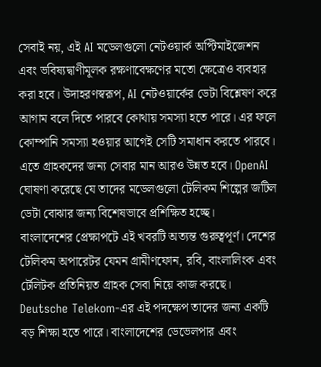সেবাই নয়, এই AI মডেলগুলো নেটওয়ার্ক অপ্টিমাইজেশন এবং ভবিষ্যদ্বাণীমূলক রক্ষণাবেক্ষণের মতো ক্ষেত্রেও ব্যবহার করা হবে। উদাহরণস্বরূপ, AI নেটওয়ার্কের ডেটা বিশ্লেষণ করে আগাম বলে দিতে পারবে কোথায় সমস্যা হতে পারে। এর ফলে কোম্পানি সমস্যা হওয়ার আগেই সেটি সমাধান করতে পারবে। এতে গ্রাহকদের জন্য সেবার মান আরও উন্নত হবে। OpenAI ঘোষণা করেছে যে তাদের মডেলগুলো টেলিকম শিল্পের জটিল ডেটা বোঝার জন্য বিশেষভাবে প্রশিক্ষিত হচ্ছে।
বাংলাদেশের প্রেক্ষাপটে এই খবরটি অত্যন্ত গুরুত্বপূর্ণ। দেশের টেলিকম অপারেটর যেমন গ্রামীণফোন, রবি, বাংলালিংক এবং টেলিটক প্রতিনিয়ত গ্রাহক সেবা নিয়ে কাজ করছে। Deutsche Telekom-এর এই পদক্ষেপ তাদের জন্য একটি বড় শিক্ষা হতে পারে। বাংলাদেশের ডেভেলপার এবং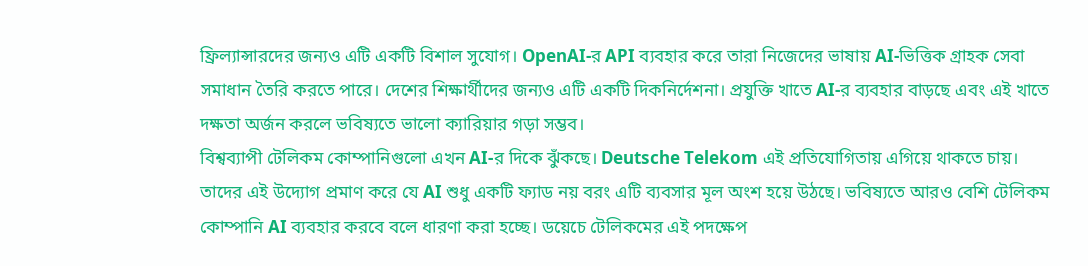ফ্রিল্যান্সারদের জন্যও এটি একটি বিশাল সুযোগ। OpenAI-র API ব্যবহার করে তারা নিজেদের ভাষায় AI-ভিত্তিক গ্রাহক সেবা সমাধান তৈরি করতে পারে। দেশের শিক্ষার্থীদের জন্যও এটি একটি দিকনির্দেশনা। প্রযুক্তি খাতে AI-র ব্যবহার বাড়ছে এবং এই খাতে দক্ষতা অর্জন করলে ভবিষ্যতে ভালো ক্যারিয়ার গড়া সম্ভব।
বিশ্বব্যাপী টেলিকম কোম্পানিগুলো এখন AI-র দিকে ঝুঁকছে। Deutsche Telekom এই প্রতিযোগিতায় এগিয়ে থাকতে চায়। তাদের এই উদ্যোগ প্রমাণ করে যে AI শুধু একটি ফ্যাড নয় বরং এটি ব্যবসার মূল অংশ হয়ে উঠছে। ভবিষ্যতে আরও বেশি টেলিকম কোম্পানি AI ব্যবহার করবে বলে ধারণা করা হচ্ছে। ডয়েচে টেলিকমের এই পদক্ষেপ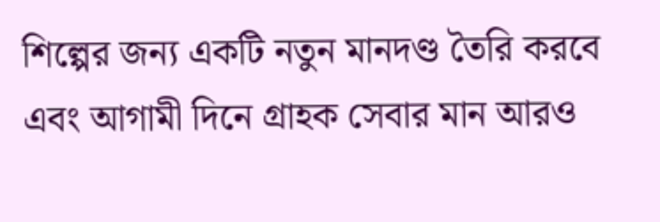শিল্পের জন্য একটি নতুন মানদণ্ড তৈরি করবে এবং আগামী দিনে গ্রাহক সেবার মান আরও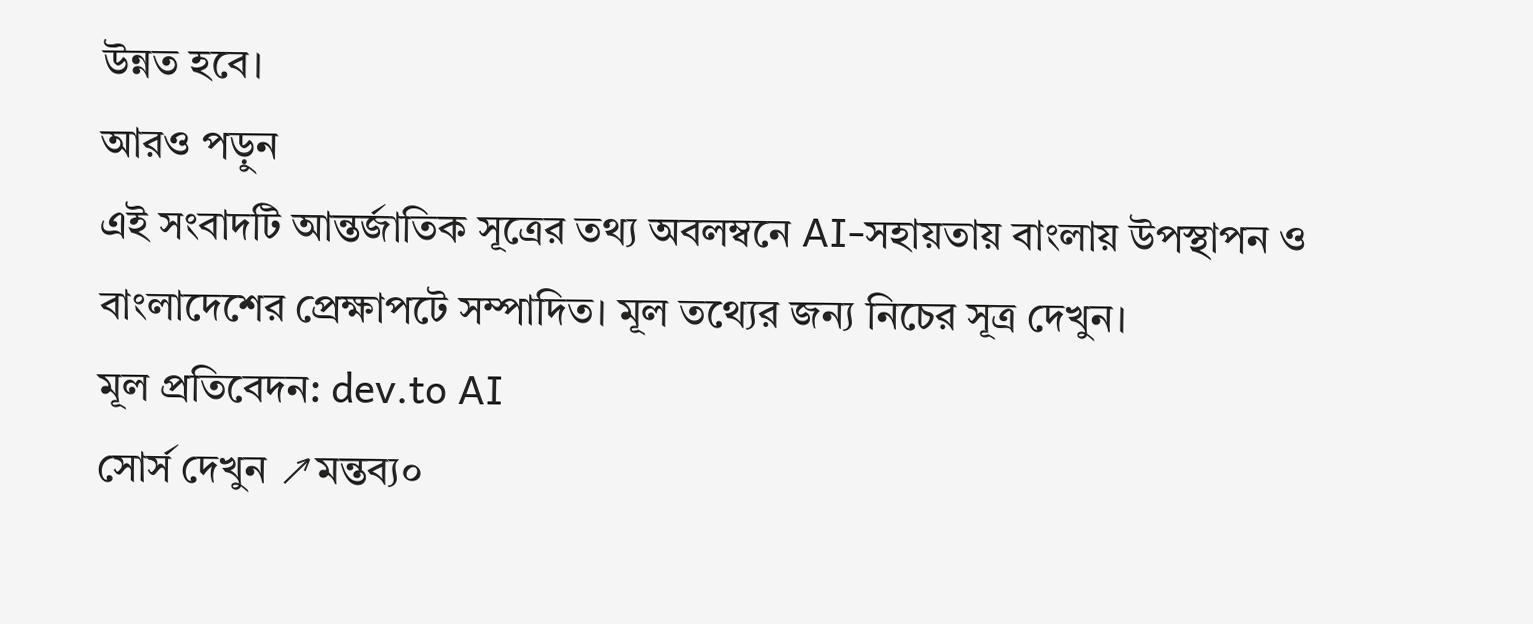উন্নত হবে।
আরও পড়ুন
এই সংবাদটি আন্তর্জাতিক সূত্রের তথ্য অবলম্বনে AI-সহায়তায় বাংলায় উপস্থাপন ও বাংলাদেশের প্রেক্ষাপটে সম্পাদিত। মূল তথ্যের জন্য নিচের সূত্র দেখুন।
মূল প্রতিবেদন: dev.to AI
সোর্স দেখুন ↗মন্তব্য০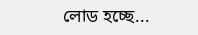লোড হচ্ছে...